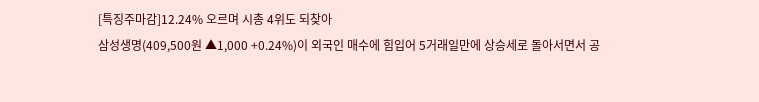[특징주마감]12.24% 오르며 시총 4위도 되찾아
삼성생명(409,500원 ▲1,000 +0.24%)이 외국인 매수에 힘입어 5거래일만에 상승세로 돌아서면서 공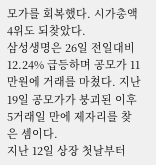모가를 회복했다. 시가총액 4위도 되찾았다.
삼성생명은 26일 전일대비 12.24% 급등하며 공모가 11만원에 거래를 마쳤다. 지난 19일 공모가가 붕괴된 이후 5거래일 만에 제자리를 찾은 셈이다.
지난 12일 상장 첫날부터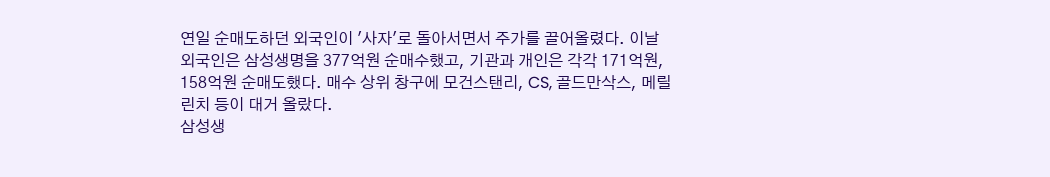연일 순매도하던 외국인이 '사자'로 돌아서면서 주가를 끌어올렸다. 이날 외국인은 삼성생명을 377억원 순매수했고, 기관과 개인은 각각 171억원, 158억원 순매도했다. 매수 상위 창구에 모건스탠리, CS, 골드만삭스, 메릴린치 등이 대거 올랐다.
삼성생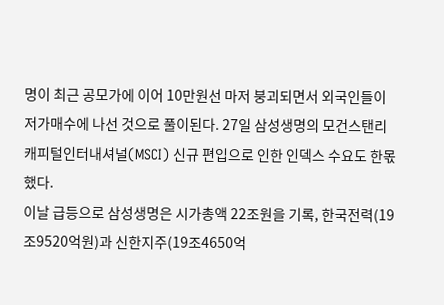명이 최근 공모가에 이어 10만원선 마저 붕괴되면서 외국인들이 저가매수에 나선 것으로 풀이된다. 27일 삼성생명의 모건스탠리캐피털인터내셔널(MSCI) 신규 편입으로 인한 인덱스 수요도 한몫 했다.
이날 급등으로 삼성생명은 시가총액 22조원을 기록, 한국전력(19조9520억원)과 신한지주(19조4650억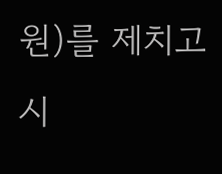원)를 제치고 시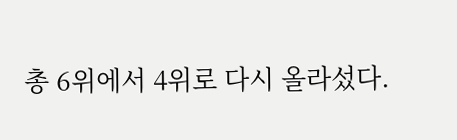총 6위에서 4위로 다시 올라섰다.